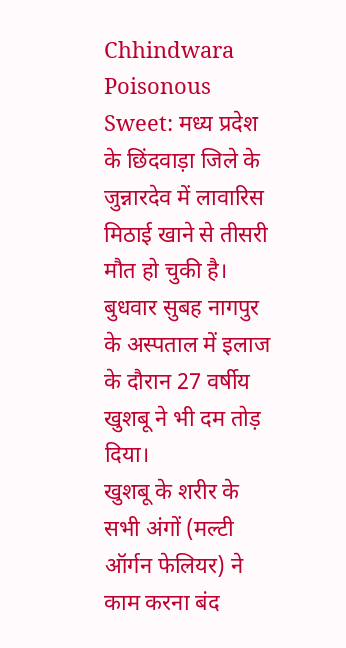Chhindwara Poisonous Sweet: मध्य प्रदेश के छिंदवाड़ा जिले के जुन्नारदेव में लावारिस मिठाई खाने से तीसरी मौत हो चुकी है।
बुधवार सुबह नागपुर के अस्पताल में इलाज के दौरान 27 वर्षीय खुशबू ने भी दम तोड़ दिया।
खुशबू के शरीर के सभी अंगों (मल्टी ऑर्गन फेलियर) ने काम करना बंद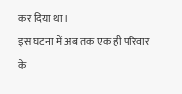कर दिया था।
इस घटना में अब तक एक ही परिवार के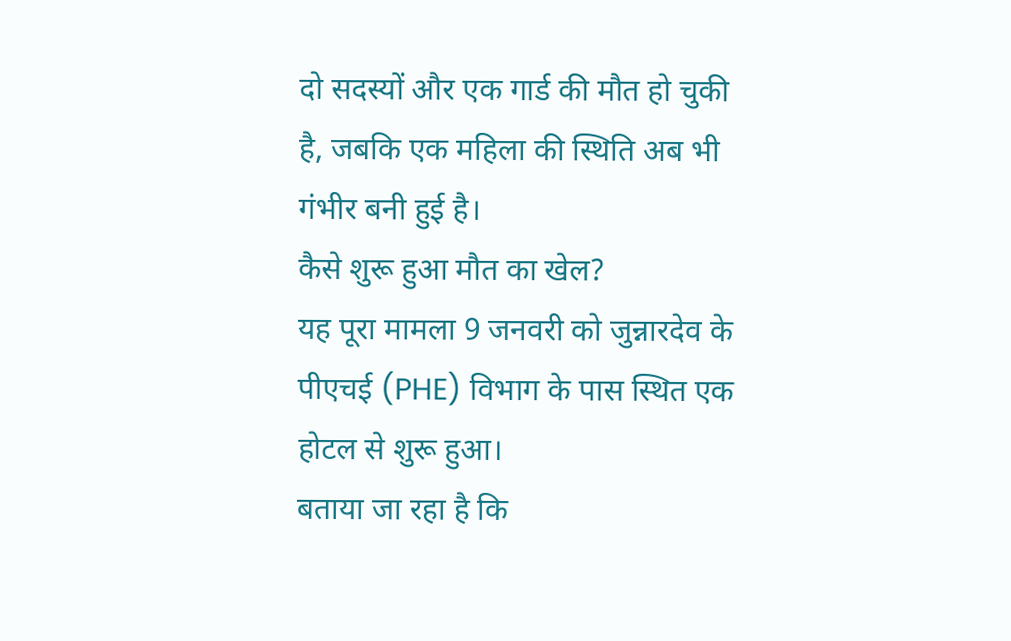दो सदस्यों और एक गार्ड की मौत हो चुकी है, जबकि एक महिला की स्थिति अब भी गंभीर बनी हुई है।
कैसे शुरू हुआ मौत का खेल?
यह पूरा मामला 9 जनवरी को जुन्नारदेव के पीएचई (PHE) विभाग के पास स्थित एक होटल से शुरू हुआ।
बताया जा रहा है कि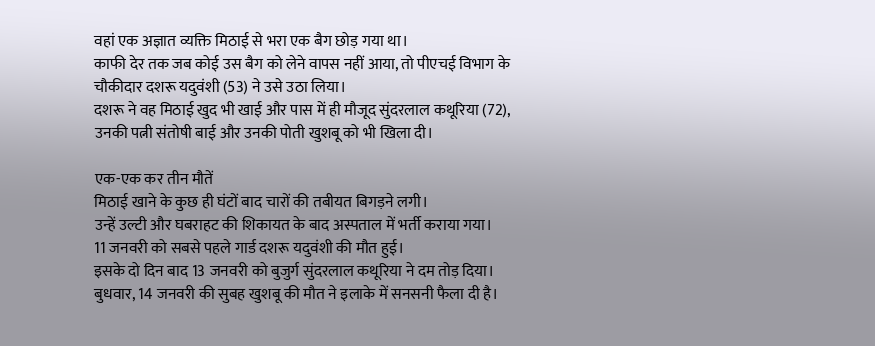वहां एक अज्ञात व्यक्ति मिठाई से भरा एक बैग छोड़ गया था।
काफी देर तक जब कोई उस बैग को लेने वापस नहीं आया, तो पीएचई विभाग के चौकीदार दशरू यदुवंशी (53) ने उसे उठा लिया।
दशरू ने वह मिठाई खुद भी खाई और पास में ही मौजूद सुंदरलाल कथूरिया (72), उनकी पत्नी संतोषी बाई और उनकी पोती खुशबू को भी खिला दी।

एक-एक कर तीन मौतें
मिठाई खाने के कुछ ही घंटों बाद चारों की तबीयत बिगड़ने लगी।
उन्हें उल्टी और घबराहट की शिकायत के बाद अस्पताल में भर्ती कराया गया।
11 जनवरी को सबसे पहले गार्ड दशरू यदुवंशी की मौत हुई।
इसके दो दिन बाद 13 जनवरी को बुजुर्ग सुंदरलाल कथूरिया ने दम तोड़ दिया।
बुधवार, 14 जनवरी की सुबह खुशबू की मौत ने इलाके में सनसनी फैला दी है।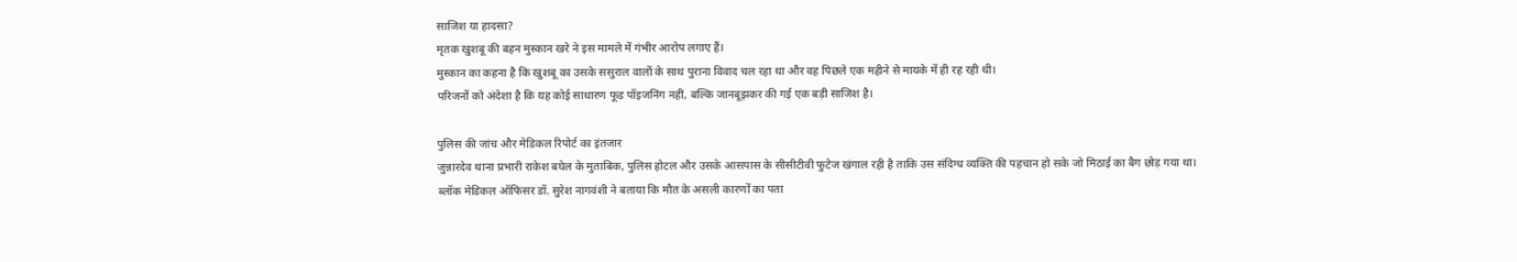साजिश या हादसा?
मृतक खुशबू की बहन मुस्कान खरे ने इस मामले में गंभीर आरोप लगाए हैं।
मुस्कान का कहना है कि खुशबू का उसके ससुराल वालों के साथ पुराना विवाद चल रहा था और वह पिछले एक महीने से मायके में ही रह रही थी।
परिजनों को अंदेशा है कि यह कोई साधारण फूड पॉइजनिंग नहीं, बल्कि जानबूझकर की गई एक बड़ी साजिश है।

पुलिस की जांच और मेडिकल रिपोर्ट का इंतजार
जुन्नारदेव थाना प्रभारी राकेश बघेल के मुताबिक, पुलिस होटल और उसके आसपास के सीसीटीवी फुटेज खंगाल रही है ताकि उस संदिग्ध व्यक्ति की पहचान हो सके जो मिठाई का बैग छोड़ गया था।
ब्लॉक मेडिकल ऑफिसर डॉ. सुरेश नागवंशी ने बताया कि मौत के असली कारणों का पता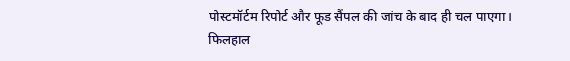पोस्टमॉर्टम रिपोर्ट और फूड सैंपल की जांच के बाद ही चल पाएगा।
फिलहाल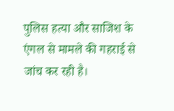पुलिस हत्या और साजिश के एंगल से मामले की गहराई से जांच कर रही है।